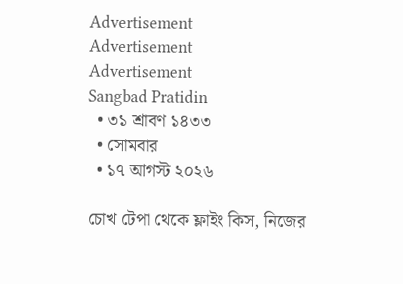Advertisement
Advertisement
Advertisement
Sangbad Pratidin
  • ৩১ শ্রাবণ ১৪৩৩
  • সোমবার
  • ১৭ আগস্ট ২০২৬

চোখ টেপা থেকে ফ্লাইং কিস, নিজের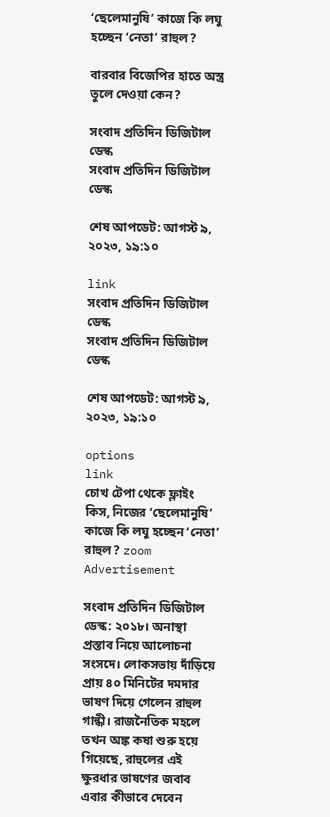‘ছেলেমানুষি’ কাজে কি লঘু হচ্ছেন ‘নেতা’ রাহুল?

বারবার বিজেপির হাতে অস্ত্র তুলে দেওয়া কেন?

সংবাদ প্রতিদিন ডিজিটাল ডেস্ক
সংবাদ প্রতিদিন ডিজিটাল ডেস্ক

শেষ আপডেট: আগস্ট ৯, ২০২৩, ১৯:১০

link
সংবাদ প্রতিদিন ডিজিটাল ডেস্ক
সংবাদ প্রতিদিন ডিজিটাল ডেস্ক

শেষ আপডেট: আগস্ট ৯, ২০২৩, ১৯:১০

options
link
চোখ টেপা থেকে ফ্লাইং কিস, নিজের ‘ছেলেমানুষি’ কাজে কি লঘু হচ্ছেন ‘নেতা’ রাহুল? zoom
Advertisement

সংবাদ প্রতিদিন ডিজিটাল ডেস্ক: ২০১৮। অনাস্থা প্রস্তাব নিয়ে আলোচনা সংসদে। লোকসভায় দাঁড়িয়ে প্রায় ৪০ মিনিটের দমদার ভাষণ দিয়ে গেলেন রাহুল গান্ধী। রাজনৈতিক মহলে তখন অঙ্ক কষা শুরু হয়ে গিয়েছে, রাহুলের এই ক্ষুরধার ভাষণের জবাব এবার কীভাবে দেবেন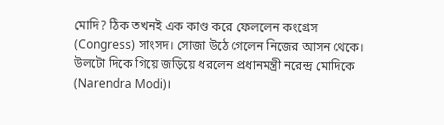মোদি? ঠিক তখনই এক কাণ্ড করে ফেললেন কংগ্রেস (Congress) সাংসদ। সোজা উঠে গেলেন নিজের আসন থেকে। উলটো দিকে গিয়ে জড়িয়ে ধরলেন প্রধানমন্ত্রী নরেন্দ্র মোদিকে (Narendra Modi)।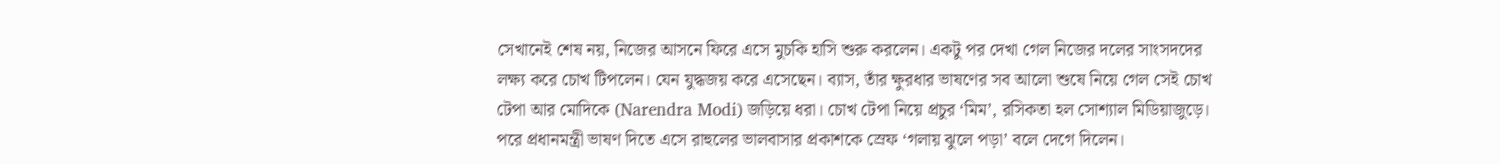সেখানেই শেষ নয়, নিজের আসনে ফিরে এসে মুচকি হাসি শুরু করলেন। একটু পর দেখা গেল নিজের দলের সাংসদদের লক্ষ্য করে চোখ টিপলেন। যেন যুদ্ধজয় করে এসেছেন। ব্যাস, তাঁর ক্ষুরধার ভাষণের সব আলো শুষে নিয়ে গেল সেই চোখ টেপা আর মোদিকে (Narendra Modi) জড়িয়ে ধরা। চোখ টেপা নিয়ে প্রচুর ‘মিম’, রসিকতা হল সোশ্যাল মিডিয়াজুড়ে। পরে প্রধানমন্ত্রী ভাষণ দিতে এসে রাহুলের ভালবাসার প্রকাশকে স্রেফ ‘গলায় ঝুলে পড়া’ বলে দেগে দিলেন।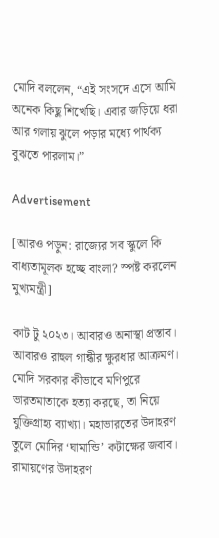মোদি বললেন, “এই সংসদে এসে আমি অনেক কিছু শিখেছি। এবার জড়িয়ে ধরা আর গলায় ঝুলে পড়ার মধ্যে পার্থক্য বুঝতে পারলাম।”

Advertisement

[আরও পড়ুন: রাজ্যের সব স্কুলে কি বাধ্যতামূলক হচ্ছে বাংলা? স্পষ্ট করলেন মুখ্যমন্ত্রী]

কাট টু ২০২৩। আবারও অনাস্থা প্রস্তাব। আবারও রাহুল গান্ধীর ক্ষুরধার আক্রমণ। মোদি সরকার কীভাবে মণিপুরে ভারতমাতাকে হত্যা করছে, তা নিয়ে যুক্তিগ্রাহ্য ব্যাখ্যা। মহাভারতের উদাহরণ তুলে মোদির ‘ঘামান্ডি’ কটাক্ষের জবাব। রামায়ণের উদাহরণ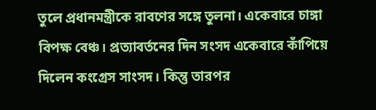তুলে প্রধানমন্ত্রীকে রাবণের সঙ্গে তুলনা। একেবারে চাঙ্গা বিপক্ষ বেঞ্চ। প্রত্যাবর্তনের দিন সংসদ একেবারে কাঁপিয়ে দিলেন কংগ্রেস সাংসদ। কিন্তু তারপর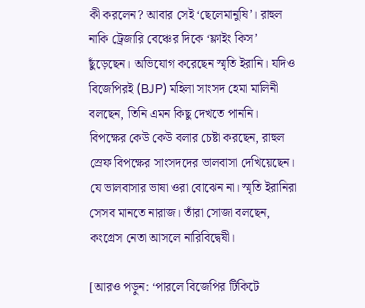কী করলেন? আবার সেই ‘ছেলেমানুষি’। রাহুল নাকি ট্রেজারি বেঞ্চের দিকে ‘ফ্লাইং কিস’ ছুঁড়েছেন। অভিযোগ করেছেন স্মৃতি ইরানি। যদিও বিজেপিরই (BJP) মহিলা সাংসদ হেমা মালিনী বলছেন, তিনি এমন কিছু দেখতে পাননি। বিপক্ষের কেউ কেউ বলার চেষ্টা করছেন, রাহুল স্রেফ বিপক্ষের সাংসদদের ভালবাসা দেখিয়েছেন। যে ভালবাসার ভাষা ওরা বোঝেন না। স্মৃতি ইরানিরা সেসব মানতে নারাজ। তাঁরা সোজা বলছেন, কংগ্রেস নেতা আসলে নারিবিদ্বেষী।

[আরও পড়ুন: ‘পারলে বিজেপির টিকিটে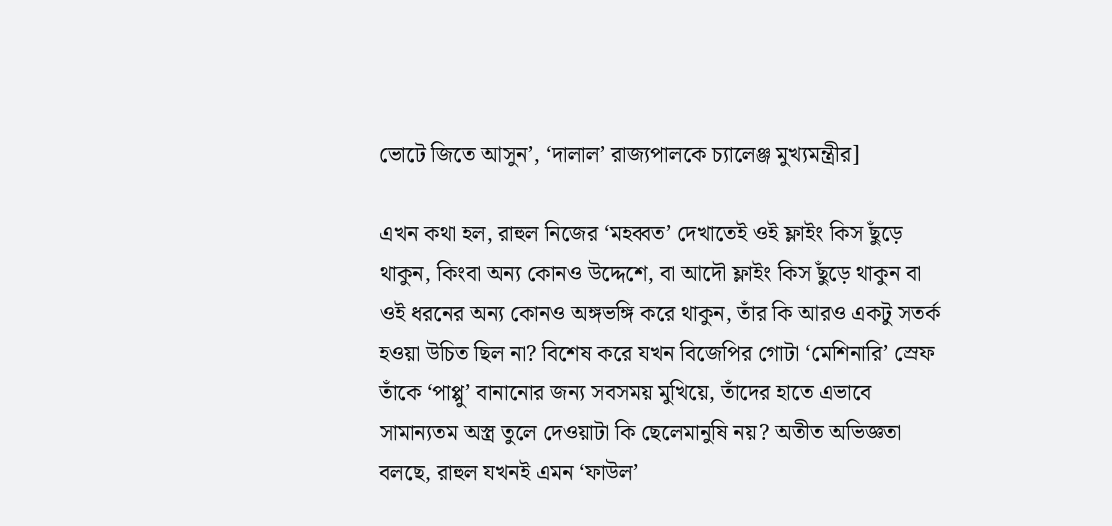ভোটে জিতে আসুন’, ‘দালাল’ রাজ্যপালকে চ্যালেঞ্জ মুখ্যমন্ত্রীর]

এখন কথা হল, রাহুল নিজের ‘মহব্বত’ দেখাতেই ওই ফ্লাইং কিস ছুঁড়ে থাকুন, কিংবা অন্য কোনও উদ্দেশে, বা আদৌ ফ্লাইং কিস ছুঁড়ে থাকুন বা ওই ধরনের অন্য কোনও অঙ্গভঙ্গি করে থাকুন, তাঁর কি আরও একটু সতর্ক হওয়া উচিত ছিল না? বিশেষ করে যখন বিজেপির গোটা ‘মেশিনারি’ স্রেফ তাঁকে ‘পাপ্পু’ বানানোর জন্য সবসময় মুখিয়ে, তাঁদের হাতে এভাবে সামান্যতম অস্ত্র তুলে দেওয়াটা কি ছেলেমানুষি নয়? অতীত অভিজ্ঞতা বলছে, রাহুল যখনই এমন ‘ফাউল’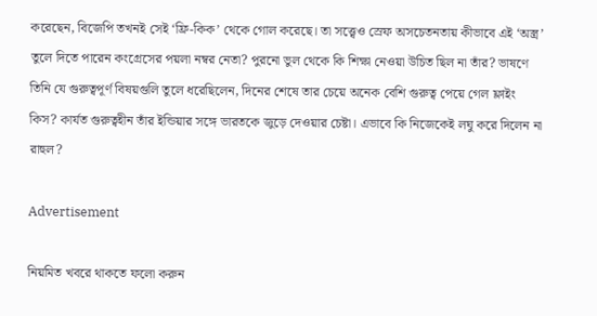করেছেন, বিজেপি তখনই সেই ‘ফ্রি-কিক’ থেকে গোল করেছে। তা সত্ত্বেও স্রেফ অসচেতনতায় কীভাবে এই ‘অস্ত্র’ তুলে দিতে পারেন কংগ্রেসের পয়লা নম্বর নেতা? পুরনো ভুল থেকে কি শিক্ষা নেওয়া উচিত ছিল না তাঁর? ভাষণে তিনি যে গুরুত্বপূর্ণ বিষয়গুলি তুলে ধরেছিলেন, দিনের শেষে তার চেয়ে অনেক বেশি গুরুত্ব পেয়ে গেল ফ্লাইং কিস? কার্যত গুরুত্বহীন তাঁর ইন্ডিয়ার সঙ্গে ভারতকে জুড়ে দেওয়ার চেষ্টা। এভাবে কি নিজেকেই লঘু করে দিলেন না রাহুল?

Advertisement

নিয়মিত খবরে থাকতে ফলো করুন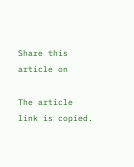Share this article on

The article link is copied.